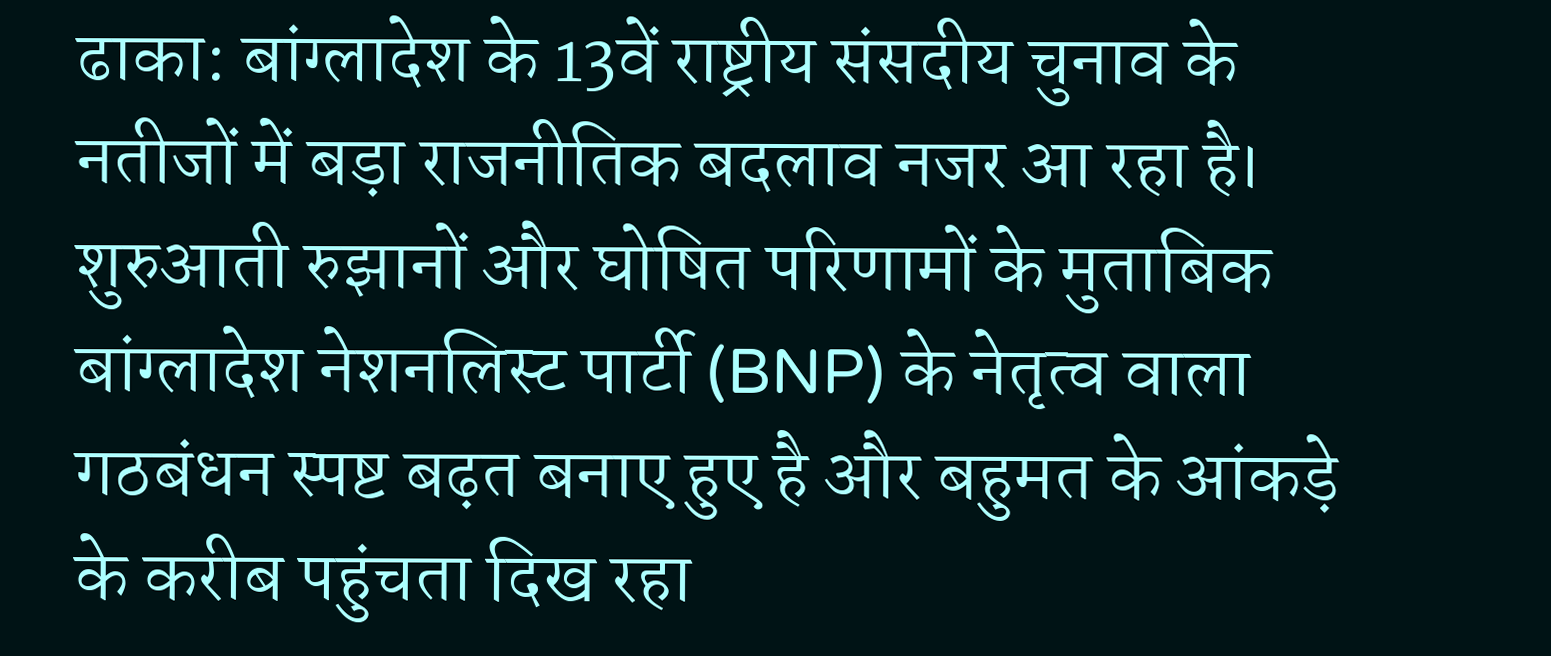ढाका: बांग्लादेश के 13वें राष्ट्रीय संसदीय चुनाव के नतीजों में बड़ा राजनीतिक बदलाव नजर आ रहा है। शुरुआती रुझानों और घोषित परिणामों के मुताबिक बांग्लादेश नेशनलिस्ट पार्टी (BNP) के नेतृत्व वाला गठबंधन स्पष्ट बढ़त बनाए हुए है और बहुमत के आंकड़े के करीब पहुंचता दिख रहा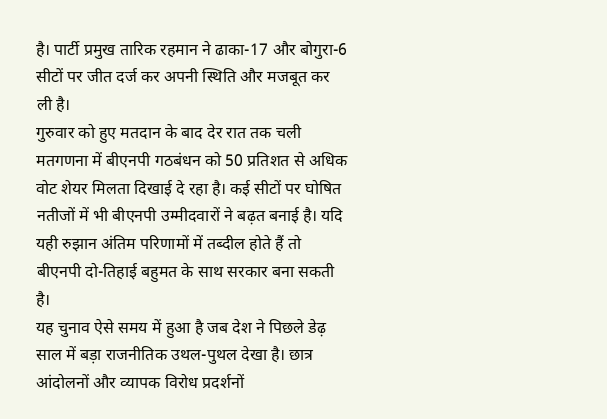है। पार्टी प्रमुख तारिक रहमान ने ढाका-17 और बोगुरा-6 सीटों पर जीत दर्ज कर अपनी स्थिति और मजबूत कर ली है।
गुरुवार को हुए मतदान के बाद देर रात तक चली मतगणना में बीएनपी गठबंधन को 50 प्रतिशत से अधिक वोट शेयर मिलता दिखाई दे रहा है। कई सीटों पर घोषित नतीजों में भी बीएनपी उम्मीदवारों ने बढ़त बनाई है। यदि यही रुझान अंतिम परिणामों में तब्दील होते हैं तो बीएनपी दो-तिहाई बहुमत के साथ सरकार बना सकती है।
यह चुनाव ऐसे समय में हुआ है जब देश ने पिछले डेढ़ साल में बड़ा राजनीतिक उथल-पुथल देखा है। छात्र आंदोलनों और व्यापक विरोध प्रदर्शनों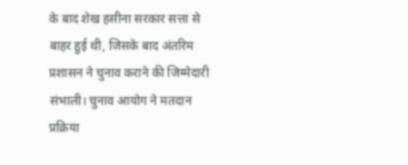के बाद शेख हसीना सरकार सत्ता से बाहर हुई थी, जिसके बाद अंतरिम प्रशासन ने चुनाव कराने की जिम्मेदारी संभाली। चुनाव आयोग ने मतदान प्रक्रिया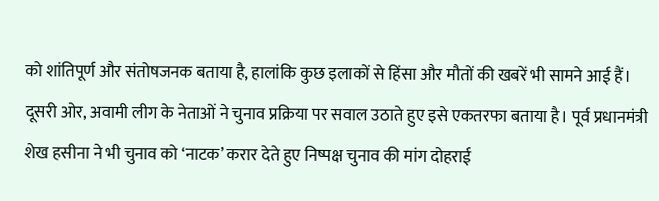को शांतिपूर्ण और संतोषजनक बताया है, हालांकि कुछ इलाकों से हिंसा और मौतों की खबरें भी सामने आई हैं।
दूसरी ओर, अवामी लीग के नेताओं ने चुनाव प्रक्रिया पर सवाल उठाते हुए इसे एकतरफा बताया है। पूर्व प्रधानमंत्री शेख हसीना ने भी चुनाव को ‘नाटक’ करार देते हुए निष्पक्ष चुनाव की मांग दोहराई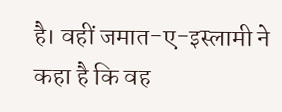है। वहीं जमात-ए-इस्लामी ने कहा है कि वह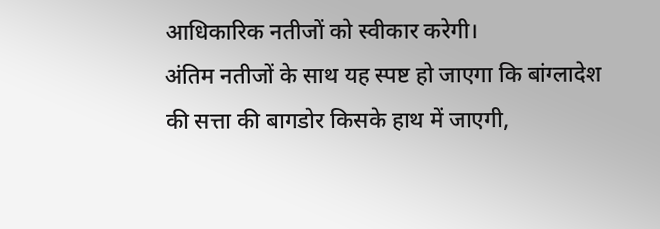आधिकारिक नतीजों को स्वीकार करेगी।
अंतिम नतीजों के साथ यह स्पष्ट हो जाएगा कि बांग्लादेश की सत्ता की बागडोर किसके हाथ में जाएगी,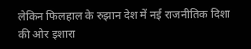लेकिन फिलहाल के रुझान देश में नई राजनीतिक दिशा की ओर इशारा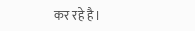कर रहे है।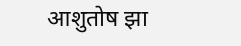आशुतोष झा